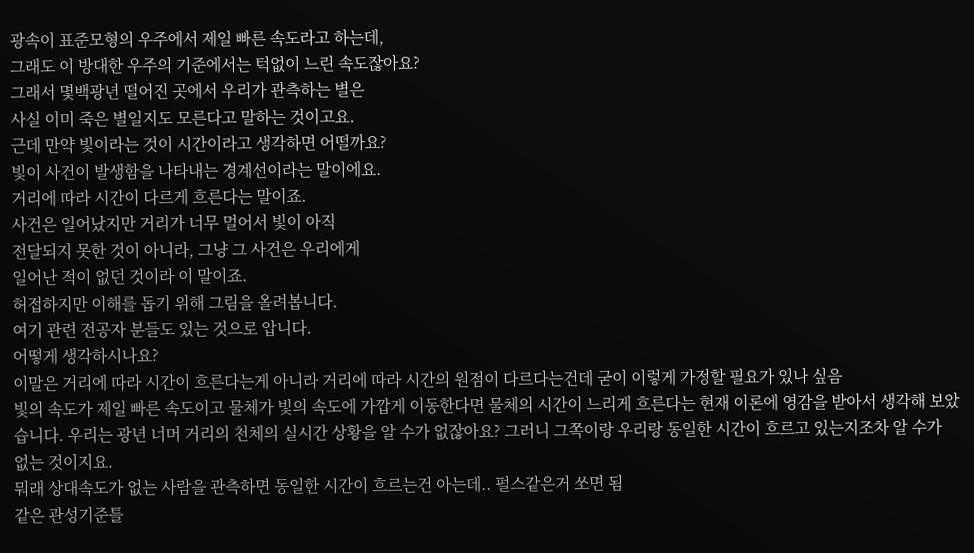광속이 표준모형의 우주에서 제일 빠른 속도라고 하는데,
그래도 이 방대한 우주의 기준에서는 턱없이 느린 속도잖아요?
그래서 몇백광년 떨어진 곳에서 우리가 관측하는 별은
사실 이미 죽은 별일지도 모른다고 말하는 것이고요.
근데 만약 빛이라는 것이 시간이라고 생각하면 어떨까요?
빛이 사건이 발생함을 나타내는 경계선이라는 말이에요.
거리에 따라 시간이 다르게 흐른다는 말이죠.
사건은 일어났지만 거리가 너무 멀어서 빛이 아직
전달되지 못한 것이 아니라, 그냥 그 사건은 우리에게
일어난 적이 없던 것이라 이 말이죠.
허접하지만 이해를 돕기 위해 그림을 올려봅니다.
여기 관련 전공자 분들도 있는 것으로 압니다.
어떻게 생각하시나요?
이말은 거리에 따라 시간이 흐른다는게 아니라 거리에 따라 시간의 원점이 다르다는건데 굳이 이렇게 가정할 필요가 있나 싶음
빛의 속도가 제일 빠른 속도이고 물체가 빛의 속도에 가깝게 이동한다면 물체의 시간이 느리게 흐른다는 현재 이론에 영감을 받아서 생각해 보았습니다. 우리는 광년 너머 거리의 천체의 실시간 상황을 알 수가 없잖아요? 그러니 그쪽이랑 우리랑 동일한 시간이 흐르고 있는지조차 알 수가 없는 것이지요.
뭐래 상대속도가 없는 사람을 관측하면 동일한 시간이 흐르는건 아는데.. 펄스같은거 쏘면 됨
같은 관성기준틀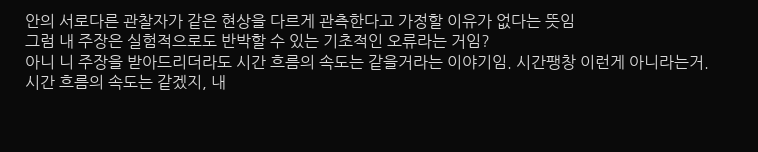안의 서로다른 관찰자가 같은 현상을 다르게 관측한다고 가정할 이유가 없다는 뜻임
그럼 내 주장은 실험적으로도 반박할 수 있는 기초적인 오류라는 거임?
아니 니 주장을 받아드리더라도 시간 흐름의 속도는 같을거라는 이야기임. 시간팽창 이런게 아니라는거.
시간 흐름의 속도는 같겠지, 내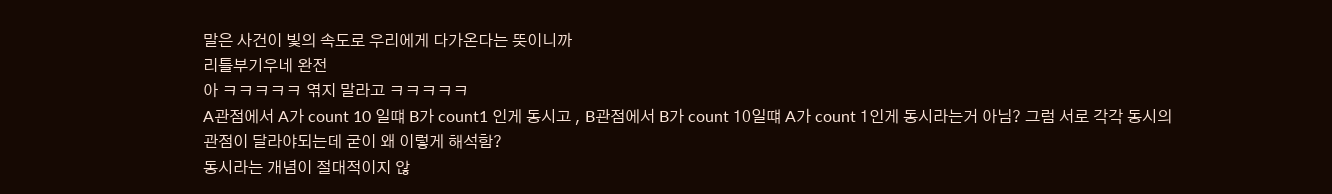말은 사건이 빛의 속도로 우리에게 다가온다는 뜻이니까
리틀부기우네 완전
아 ㅋㅋㅋㅋㅋ 엮지 말라고 ㅋㅋㅋㅋㅋ
A관점에서 A가 count 10 일떄 B가 count1 인게 동시고 , B관점에서 B가 count 10일떄 A가 count 1인게 동시라는거 아님? 그럼 서로 각각 동시의 관점이 달라야되는데 굳이 왜 이렇게 해석함?
동시라는 개념이 절대적이지 않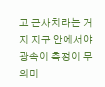고 근사치라는 거지 지구 안에서야 광속이 측정이 무의미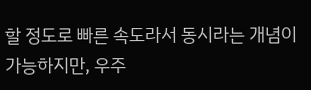할 정도로 빠른 속도라서 동시라는 개념이 가능하지만, 우주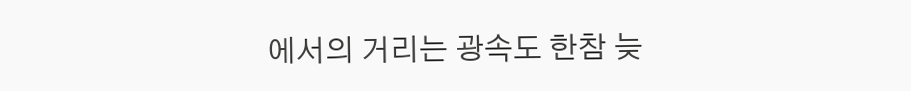에서의 거리는 광속도 한참 늦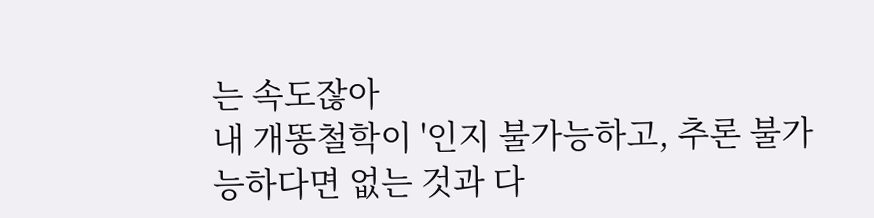는 속도잖아
내 개똥철학이 '인지 불가능하고, 추론 불가능하다면 없는 것과 다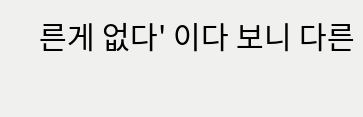른게 없다' 이다 보니 다른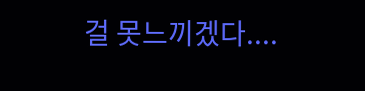걸 못느끼겠다....